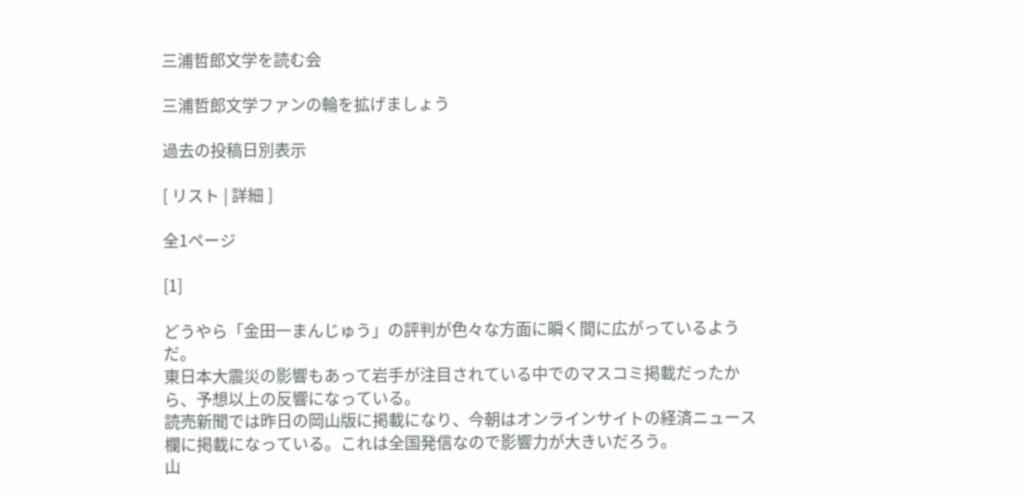三浦哲郎文学を読む会

三浦哲郎文学ファンの輪を拡げましょう

過去の投稿日別表示

[ リスト | 詳細 ]

全1ページ

[1]

どうやら「金田一まんじゅう」の評判が色々な方面に瞬く間に広がっているようだ。
東日本大震災の影響もあって岩手が注目されている中でのマスコミ掲載だったから、予想以上の反響になっている。
読売新聞では昨日の岡山版に掲載になり、今朝はオンラインサイトの経済ニュース欄に掲載になっている。これは全国発信なので影響力が大きいだろう。
山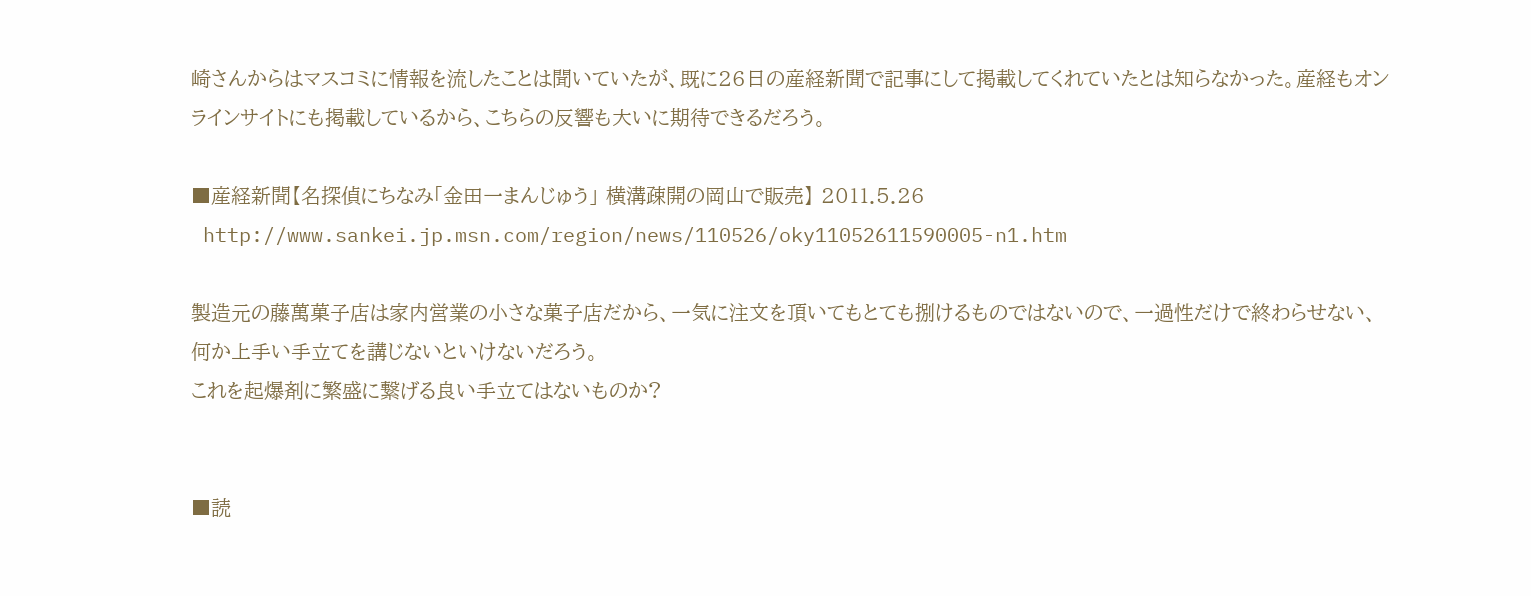崎さんからはマスコミに情報を流したことは聞いていたが、既に26日の産経新聞で記事にして掲載してくれていたとは知らなかった。産経もオンラインサイトにも掲載しているから、こちらの反響も大いに期待できるだろう。

■産経新聞【名探偵にちなみ「金田一まんじゅう」 横溝疎開の岡山で販売】 2011.5.26
 http://www.sankei.jp.msn.com/region/news/110526/oky11052611590005-n1.htm

製造元の藤萬菓子店は家内営業の小さな菓子店だから、一気に注文を頂いてもとても捌けるものではないので、一過性だけで終わらせない、何か上手い手立てを講じないといけないだろう。
これを起爆剤に繁盛に繋げる良い手立てはないものか?


■読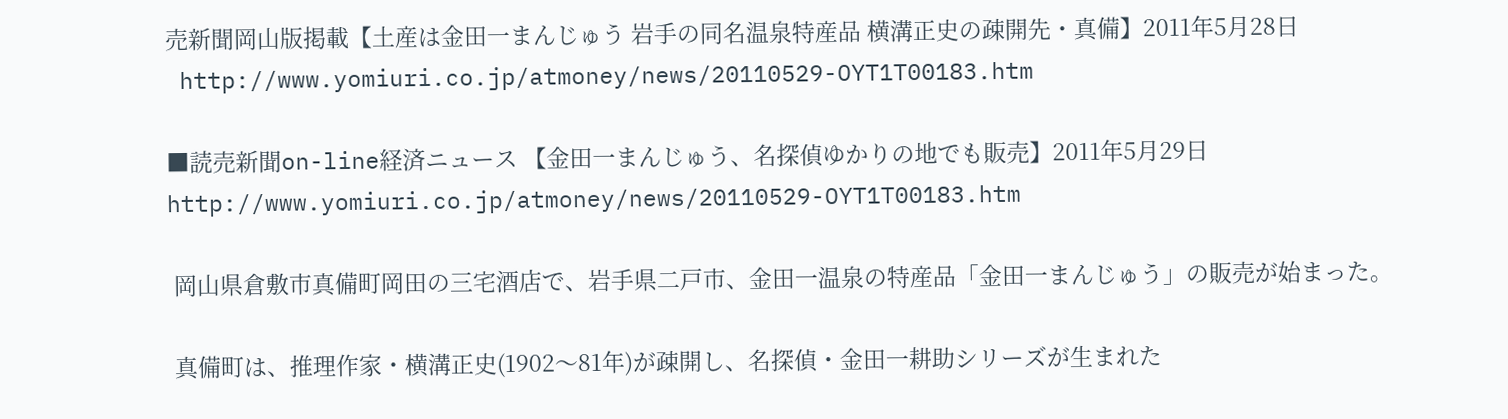売新聞岡山版掲載【土産は金田一まんじゅう 岩手の同名温泉特産品 横溝正史の疎開先・真備】2011年5月28日
 http://www.yomiuri.co.jp/atmoney/news/20110529-OYT1T00183.htm

■読売新聞on-line経済ニュース 【金田一まんじゅう、名探偵ゆかりの地でも販売】2011年5月29日
http://www.yomiuri.co.jp/atmoney/news/20110529-OYT1T00183.htm

 岡山県倉敷市真備町岡田の三宅酒店で、岩手県二戸市、金田一温泉の特産品「金田一まんじゅう」の販売が始まった。

 真備町は、推理作家・横溝正史(1902〜81年)が疎開し、名探偵・金田一耕助シリーズが生まれた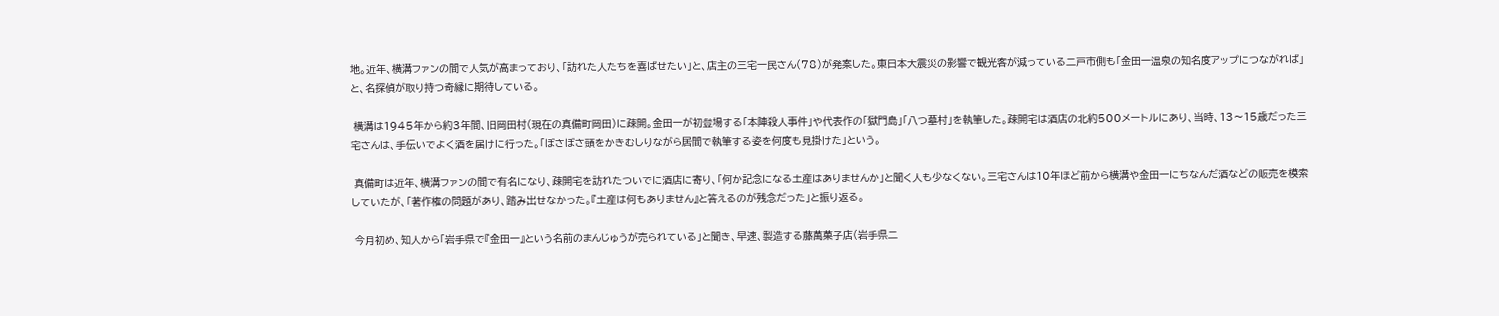地。近年、横溝ファンの間で人気が高まっており、「訪れた人たちを喜ばせたい」と、店主の三宅一民さん(78)が発案した。東日本大震災の影響で観光客が減っている二戸市側も「金田一温泉の知名度アップにつながれば」と、名探偵が取り持つ奇縁に期待している。

 横溝は1945年から約3年間、旧岡田村(現在の真備町岡田)に疎開。金田一が初登場する「本陣殺人事件」や代表作の「獄門島」「八つ墓村」を執筆した。疎開宅は酒店の北約500メートルにあり、当時、13〜15歳だった三宅さんは、手伝いでよく酒を届けに行った。「ぼさぼさ頭をかきむしりながら居間で執筆する姿を何度も見掛けた」という。

 真備町は近年、横溝ファンの間で有名になり、疎開宅を訪れたついでに酒店に寄り、「何か記念になる土産はありませんか」と聞く人も少なくない。三宅さんは10年ほど前から横溝や金田一にちなんだ酒などの販売を模索していたが、「著作権の問題があり、踏み出せなかった。『土産は何もありません』と答えるのが残念だった」と振り返る。

 今月初め、知人から「岩手県で『金田一』という名前のまんじゅうが売られている」と聞き、早速、製造する藤萬菓子店(岩手県二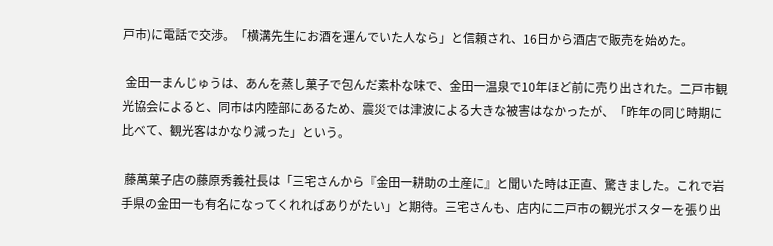戸市)に電話で交渉。「横溝先生にお酒を運んでいた人なら」と信頼され、16日から酒店で販売を始めた。

 金田一まんじゅうは、あんを蒸し菓子で包んだ素朴な味で、金田一温泉で10年ほど前に売り出された。二戸市観光協会によると、同市は内陸部にあるため、震災では津波による大きな被害はなかったが、「昨年の同じ時期に比べて、観光客はかなり減った」という。

 藤萬菓子店の藤原秀義社長は「三宅さんから『金田一耕助の土産に』と聞いた時は正直、驚きました。これで岩手県の金田一も有名になってくれればありがたい」と期待。三宅さんも、店内に二戸市の観光ポスターを張り出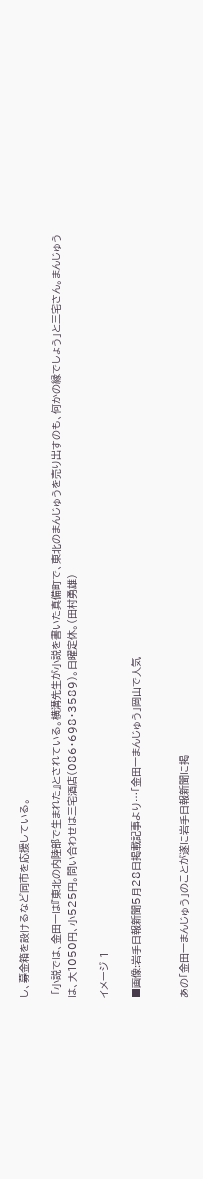し、募金箱を設けるなど同市を応援している。

 「小説では、金田一は『東北の内陸部で生まれた』とされている。横溝先生が小説を書いた真備町で、東北のまんじゅうを売り出すのも、何かの縁でしょう」と三宅さん。まんじゅうは、大1050円、小525円。問い合わせは三宅酒店(086・698・3589)。日曜定休。(田村勇雄)

イメージ 1

■画像:岩手日報新聞5月28日掲載記事より…「金田一まんじゅう」岡山で人気


あの「金田一まんじゅう」のことが遂に岩手日報新聞に掲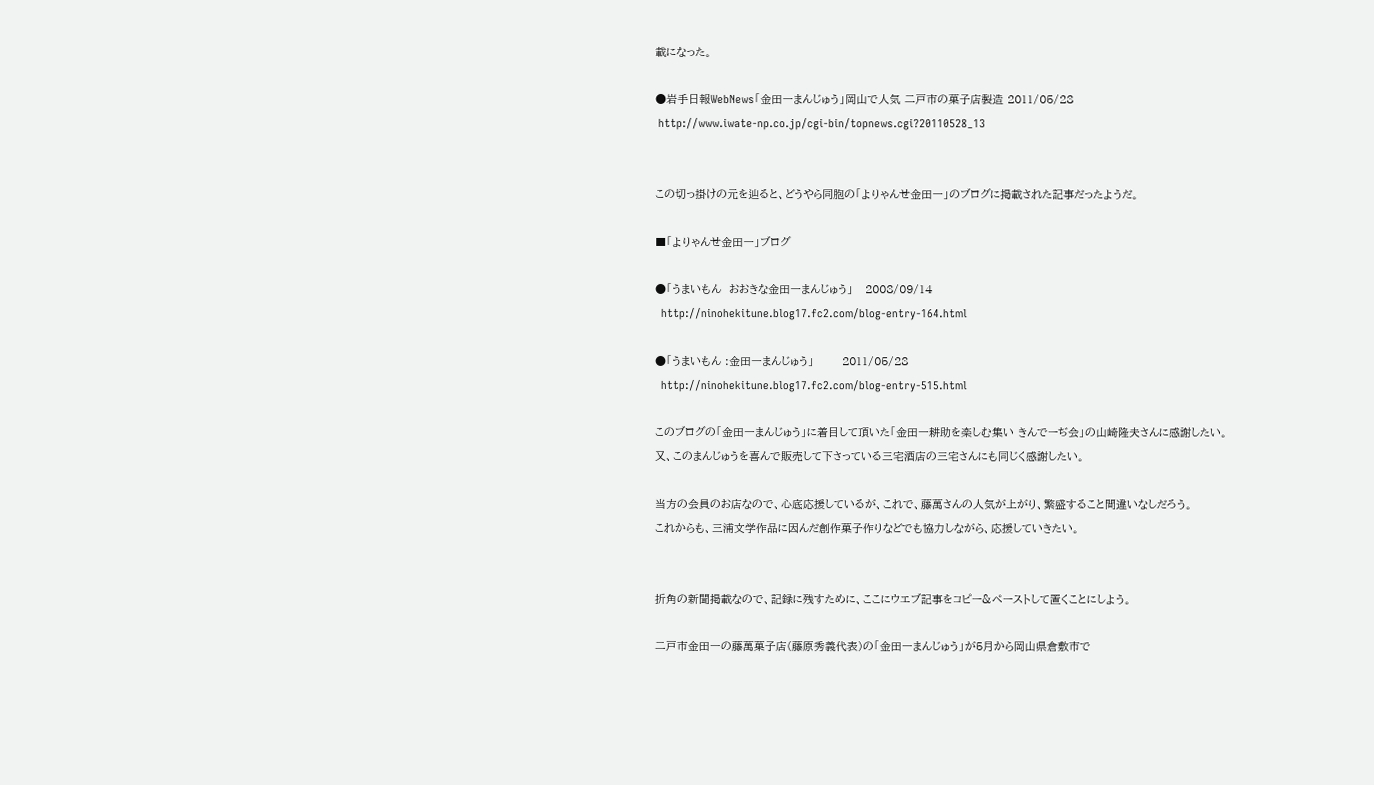載になった。

●岩手日報WebNews「金田一まんじゅう」岡山で人気 二戸市の菓子店製造 2011/05/28
 http://www.iwate-np.co.jp/cgi-bin/topnews.cgi?20110528_13


この切っ掛けの元を辿ると、どうやら同胞の「よりゃんせ金田一」のブログに掲載された記事だったようだ。

■「よりゃんせ金田一」ブログ

●「うまいもん  おおきな金田一まんじゅう」   2008/09/14
  http://ninohekitune.blog17.fc2.com/blog-entry-164.html

●「うまいもん :金田一まんじゅう」       2011/05/28
  http://ninohekitune.blog17.fc2.com/blog-entry-515.html

このブログの「金田一まんじゅう」に着目して頂いた「金田一耕助を楽しむ集い きんでーぢ会」の山崎隆夫さんに感謝したい。
又、このまんじゅうを喜んで販売して下さっている三宅酒店の三宅さんにも同じく感謝したい。

当方の会員のお店なので、心底応援しているが、これで、藤萬さんの人気が上がり、繁盛すること間違いなしだろう。
これからも、三浦文学作品に因んだ創作菓子作りなどでも協力しながら、応援していきたい。


折角の新聞掲載なので、記録に残すために、ここにウエブ記事をコピー&ペーストして置くことにしよう。

二戸市金田一の藤萬菓子店(藤原秀義代表)の「金田一まんじゅう」が5月から岡山県倉敷市で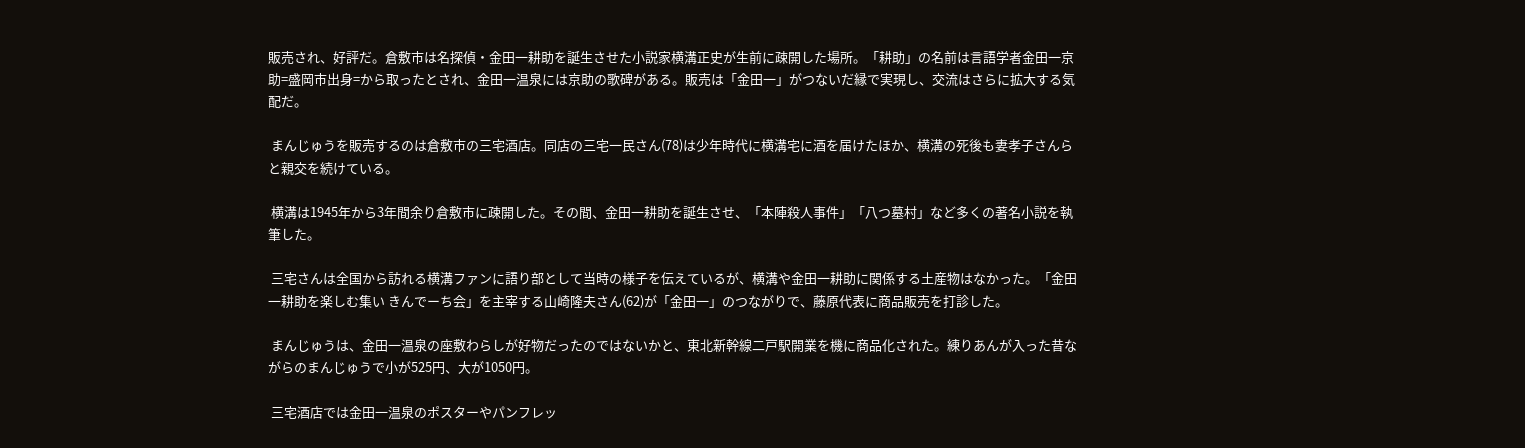販売され、好評だ。倉敷市は名探偵・金田一耕助を誕生させた小説家横溝正史が生前に疎開した場所。「耕助」の名前は言語学者金田一京助=盛岡市出身=から取ったとされ、金田一温泉には京助の歌碑がある。販売は「金田一」がつないだ縁で実現し、交流はさらに拡大する気配だ。

 まんじゅうを販売するのは倉敷市の三宅酒店。同店の三宅一民さん(78)は少年時代に横溝宅に酒を届けたほか、横溝の死後も妻孝子さんらと親交を続けている。

 横溝は1945年から3年間余り倉敷市に疎開した。その間、金田一耕助を誕生させ、「本陣殺人事件」「八つ墓村」など多くの著名小説を執筆した。

 三宅さんは全国から訪れる横溝ファンに語り部として当時の様子を伝えているが、横溝や金田一耕助に関係する土産物はなかった。「金田一耕助を楽しむ集い きんでーち会」を主宰する山崎隆夫さん(62)が「金田一」のつながりで、藤原代表に商品販売を打診した。

 まんじゅうは、金田一温泉の座敷わらしが好物だったのではないかと、東北新幹線二戸駅開業を機に商品化された。練りあんが入った昔ながらのまんじゅうで小が525円、大が1050円。

 三宅酒店では金田一温泉のポスターやパンフレッ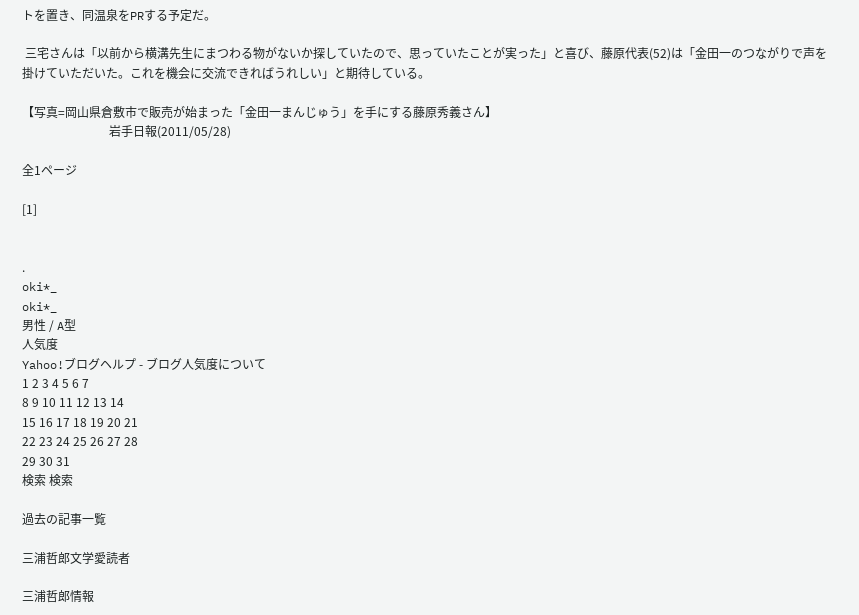トを置き、同温泉をPRする予定だ。

 三宅さんは「以前から横溝先生にまつわる物がないか探していたので、思っていたことが実った」と喜び、藤原代表(52)は「金田一のつながりで声を掛けていただいた。これを機会に交流できればうれしい」と期待している。

【写真=岡山県倉敷市で販売が始まった「金田一まんじゅう」を手にする藤原秀義さん】
                             岩手日報(2011/05/28)

全1ページ

[1]


.
oki*_
oki*_
男性 / A型
人気度
Yahoo!ブログヘルプ - ブログ人気度について
1 2 3 4 5 6 7
8 9 10 11 12 13 14
15 16 17 18 19 20 21
22 23 24 25 26 27 28
29 30 31
検索 検索

過去の記事一覧

三浦哲郎文学愛読者

三浦哲郎情報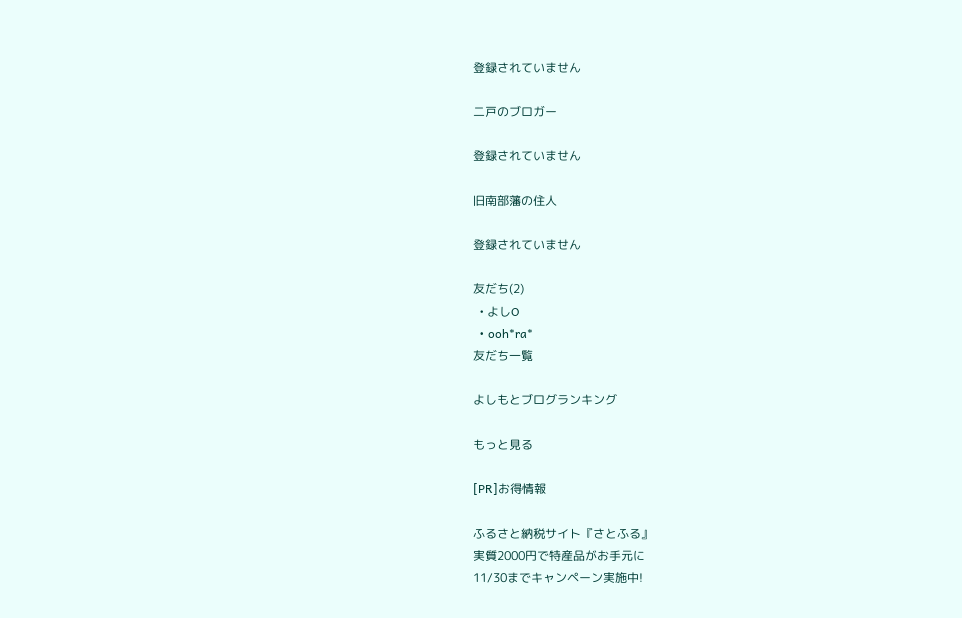登録されていません

二戸のブロガー

登録されていません

旧南部藩の住人

登録されていません

友だち(2)
  • よしO
  • ooh*ra*
友だち一覧

よしもとブログランキング

もっと見る

[PR]お得情報

ふるさと納税サイト『さとふる』
実質2000円で特産品がお手元に
11/30までキャンペーン実施中!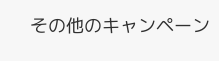その他のキャンペーン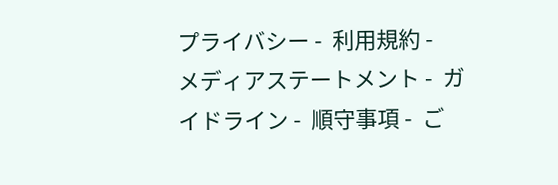プライバシー -  利用規約 -  メディアステートメント -  ガイドライン -  順守事項 -  ご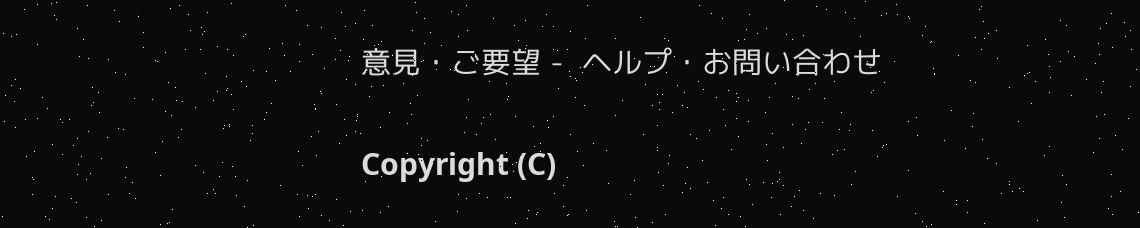意見・ご要望 -  ヘルプ・お問い合わせ

Copyright (C)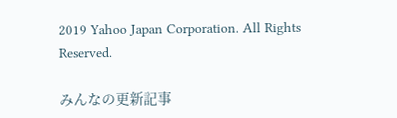2019 Yahoo Japan Corporation. All Rights Reserved.

みんなの更新記事